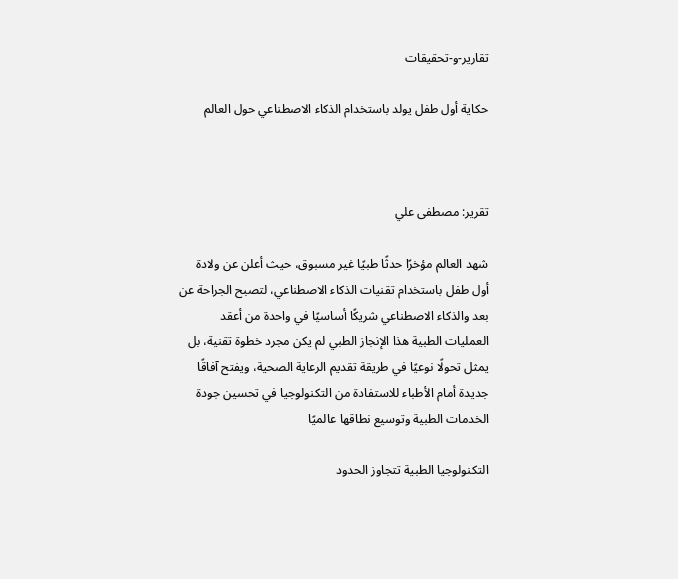تقارير-و-تحقيقات

حكاية أول طفل يولد باستخدام الذكاء الاصطناعي حول العالم



تقرير: مصطفى علي

شهد العالم مؤخرًا حدثًا طبيًا غير مسبوق، حيث أعلن عن ولادة أول طفل باستخدام تقنيات الذكاء الاصطناعي، لتصبح الجراحة عن بعد والذكاء الاصطناعي شريكًا أساسيًا في واحدة من أعقد العمليات الطبية هذا الإنجاز الطبي لم يكن مجرد خطوة تقنية، بل يمثل تحولًا نوعيًا في طريقة تقديم الرعاية الصحية، ويفتح آفاقًا جديدة أمام الأطباء للاستفادة من التكنولوجيا في تحسين جودة الخدمات الطبية وتوسيع نطاقها عالميًا

التكنولوجيا الطبية تتجاوز الحدود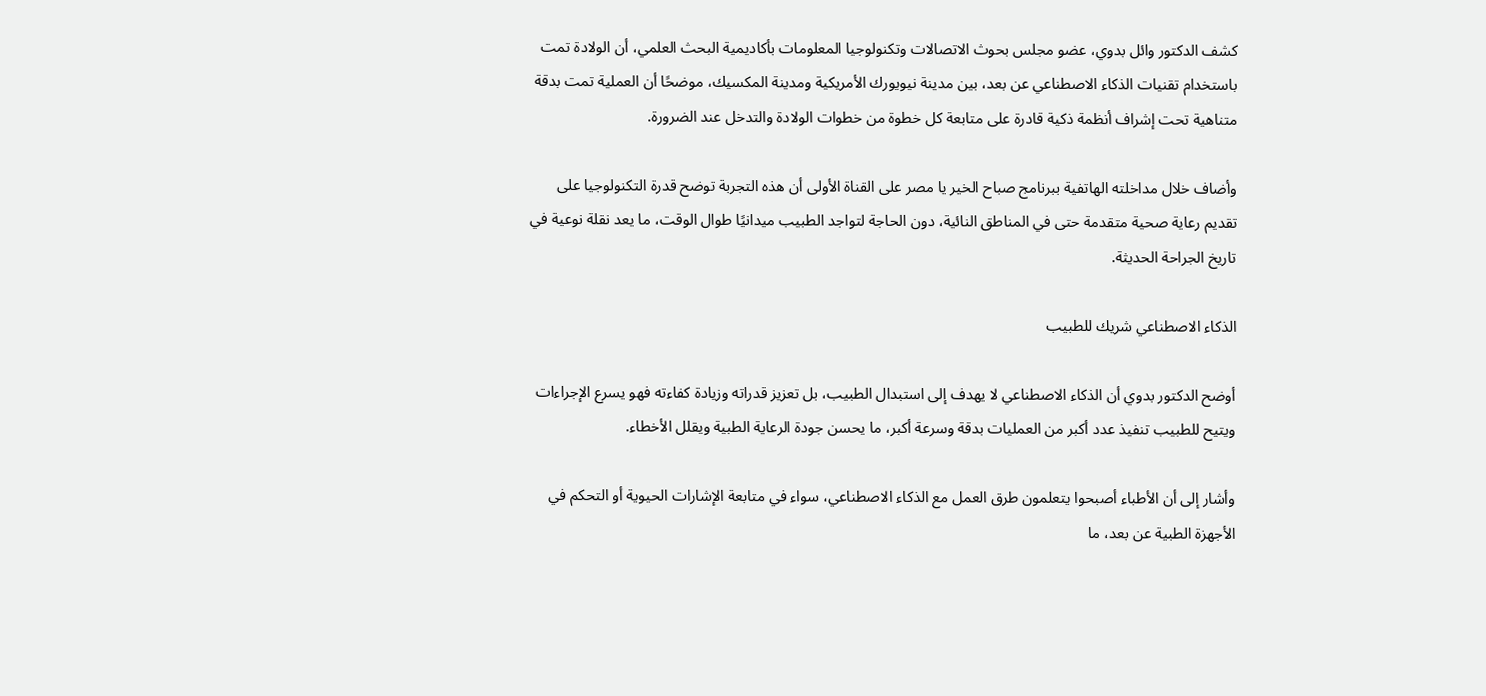كشف الدكتور وائل بدوي، عضو مجلس بحوث الاتصالات وتكنولوجيا المعلومات بأكاديمية البحث العلمي، أن الولادة تمت باستخدام تقنيات الذكاء الاصطناعي عن بعد، بين مدينة نيويورك الأمريكية ومدينة المكسيك، موضحًا أن العملية تمت بدقة متناهية تحت إشراف أنظمة ذكية قادرة على متابعة كل خطوة من خطوات الولادة والتدخل عند الضرورة.

وأضاف خلال مداخلته الهاتفية ببرنامج صباح الخير يا مصر على القناة الأولى أن هذه التجربة توضح قدرة التكنولوجيا على تقديم رعاية صحية متقدمة حتى في المناطق النائية، دون الحاجة لتواجد الطبيب ميدانيًا طوال الوقت، ما يعد نقلة نوعية في تاريخ الجراحة الحديثة.

الذكاء الاصطناعي شريك للطبيب

أوضح الدكتور بدوي أن الذكاء الاصطناعي لا يهدف إلى استبدال الطبيب، بل تعزيز قدراته وزيادة كفاءته فهو يسرع الإجراءات ويتيح للطبيب تنفيذ عدد أكبر من العمليات بدقة وسرعة أكبر، ما يحسن جودة الرعاية الطبية ويقلل الأخطاء.

وأشار إلى أن الأطباء أصبحوا يتعلمون طرق العمل مع الذكاء الاصطناعي، سواء في متابعة الإشارات الحيوية أو التحكم في الأجهزة الطبية عن بعد، ما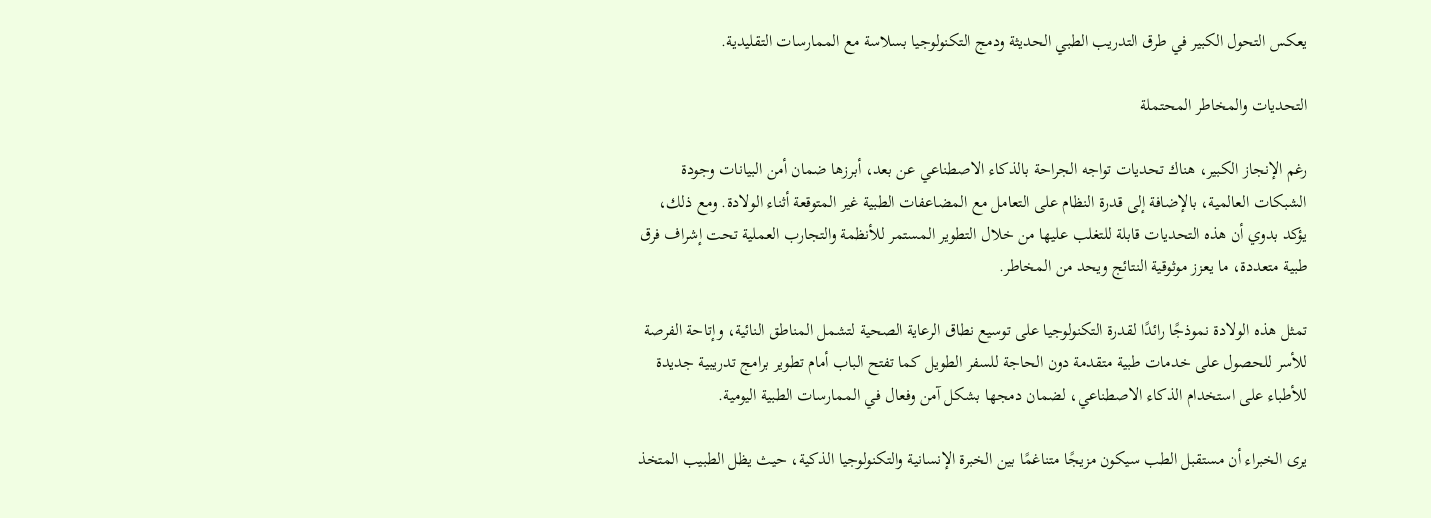يعكس التحول الكبير في طرق التدريب الطبي الحديثة ودمج التكنولوجيا بسلاسة مع الممارسات التقليدية.

التحديات والمخاطر المحتملة

رغم الإنجاز الكبير، هناك تحديات تواجه الجراحة بالذكاء الاصطناعي عن بعد، أبرزها ضمان أمن البيانات وجودة الشبكات العالمية، بالإضافة إلى قدرة النظام على التعامل مع المضاعفات الطبية غير المتوقعة أثناء الولادة. ومع ذلك، يؤكد بدوي أن هذه التحديات قابلة للتغلب عليها من خلال التطوير المستمر للأنظمة والتجارب العملية تحت إشراف فرق طبية متعددة، ما يعزز موثوقية النتائج ويحد من المخاطر.

تمثل هذه الولادة نموذجًا رائدًا لقدرة التكنولوجيا على توسيع نطاق الرعاية الصحية لتشمل المناطق النائية، وإتاحة الفرصة للأسر للحصول على خدمات طبية متقدمة دون الحاجة للسفر الطويل كما تفتح الباب أمام تطوير برامج تدريبية جديدة للأطباء على استخدام الذكاء الاصطناعي، لضمان دمجها بشكل آمن وفعال في الممارسات الطبية اليومية.

يرى الخبراء أن مستقبل الطب سيكون مزيجًا متناغمًا بين الخبرة الإنسانية والتكنولوجيا الذكية، حيث يظل الطبيب المتخذ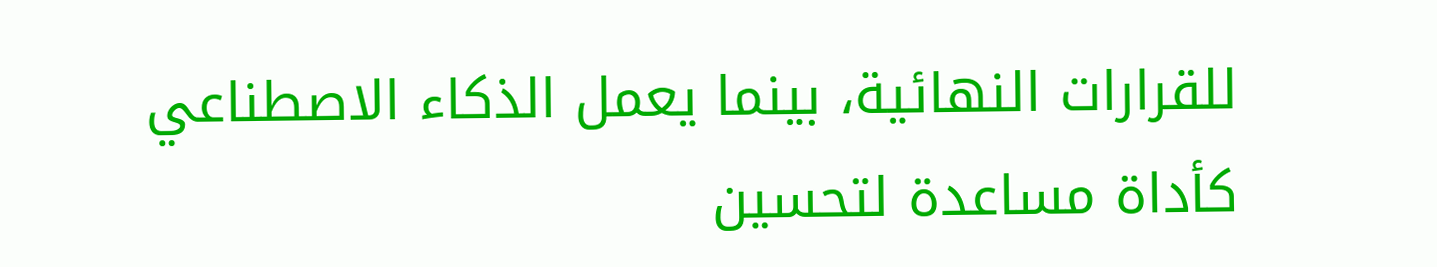للقرارات النهائية، بينما يعمل الذكاء الاصطناعي كأداة مساعدة لتحسين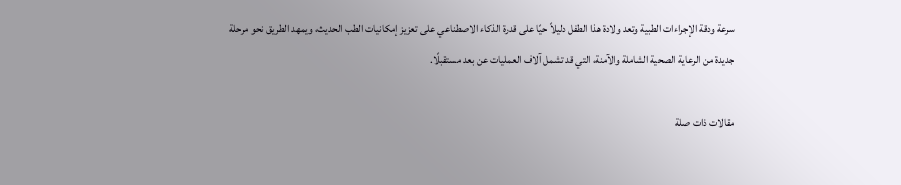سرعة ودقة الإجراءات الطبية وتعد ولادة هذا الطفل دليلاً حيًا على قدرة الذكاء الاصطناعي على تعزيز إمكانيات الطب الحديث، ويمهد الطريق نحو مرحلة جديدة من الرعاية الصحية الشاملة والآمنة، التي قد تشمل آلاف العمليات عن بعد مستقبلًا.

مقالات ذات صلة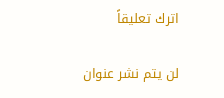اترك تعليقاً

لن يتم نشر عنوان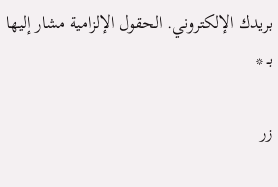بريدك الإلكتروني. الحقول الإلزامية مشار إليها بـ *

زر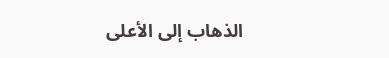الذهاب إلى الأعلى